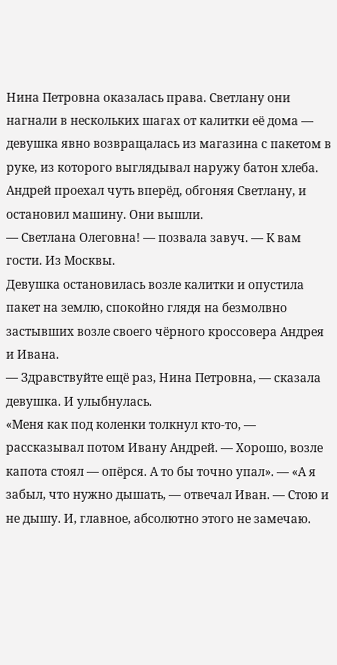Нина Петровна оказалась права. Светлану они нагнали в нескольких шагах от калитки её дома — девушка явно возвращалась из магазина с пакетом в руке, из которого выглядывал наружу батон хлеба.
Андрей проехал чуть вперёд, обгоняя Светлану, и остановил машину. Они вышли.
— Светлана Олеговна! — позвала завуч. — К вам гости. Из Москвы.
Девушка остановилась возле калитки и опустила пакет на землю, спокойно глядя на безмолвно застывших возле своего чёрного кроссовера Андрея и Ивана.
— Здравствуйте ещё раз, Нина Петровна, — сказала девушка. И улыбнулась.
«Меня как под коленки толкнул кто-то, — рассказывал потом Ивану Андрей. — Хорошо, возле капота стоял — опёрся. А то бы точно упал». — «А я забыл, что нужно дышать, — отвечал Иван. — Стою и не дышу. И, главное, абсолютно этого не замечаю.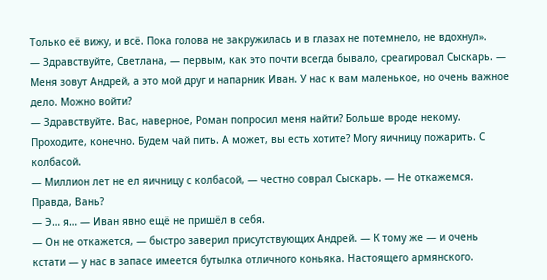Только её вижу, и всё. Пока голова не закружилась и в глазах не потемнело, не вдохнул».
— Здравствуйте, Светлана, — первым, как это почти всегда бывало, среагировал Сыскарь. — Меня зовут Андрей, а это мой друг и напарник Иван. У нас к вам маленькое, но очень важное дело. Можно войти?
— Здравствуйте. Вас, наверное, Роман попросил меня найти? Больше вроде некому. Проходите, конечно. Будем чай пить. А может, вы есть хотите? Могу яичницу пожарить. С колбасой.
— Миллион лет не ел яичницу с колбасой, — честно соврал Сыскарь. — Не откажемся. Правда, Вань?
— Э… я… — Иван явно ещё не пришёл в себя.
— Он не откажется, — быстро заверил присутствующих Андрей. — К тому же — и очень кстати — у нас в запасе имеется бутылка отличного коньяка. Настоящего армянского.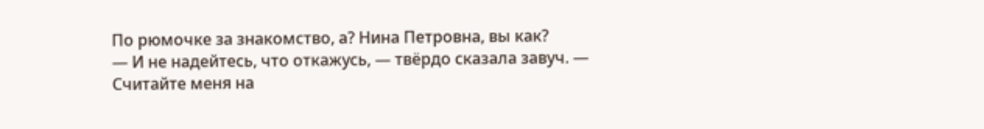По рюмочке за знакомство, а? Нина Петровна, вы как?
— И не надейтесь, что откажусь, — твёрдо сказала завуч. — Считайте меня на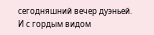сегодняшний вечер дуэньей.
И с гордым видом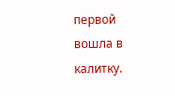первой вошла в калитку.